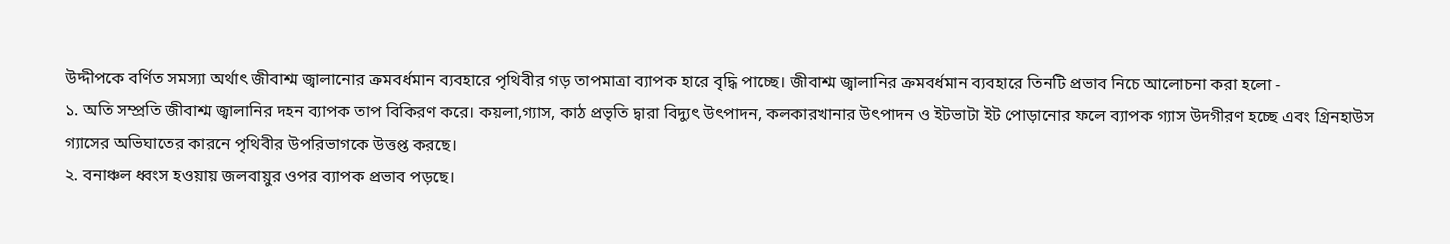উদ্দীপকে বর্ণিত সমস্যা অর্থাৎ জীবাশ্ম জ্বালানোর ক্রমবর্ধমান ব্যবহারে পৃথিবীর গড় তাপমাত্রা ব্যাপক হারে বৃদ্ধি পাচ্ছে। জীবাশ্ম জ্বালানির ক্রমবর্ধমান ব্যবহারে তিনটি প্রভাব নিচে আলোচনা করা হলো -
১. অতি সম্প্রতি জীবাশ্ম জ্বালানির দহন ব্যাপক তাপ বিকিরণ করে। কয়লা,গ্যাস, কাঠ প্রভৃতি দ্বারা বিদ্যুৎ উৎপাদন, কলকারখানার উৎপাদন ও ইটভাটা ইট পোড়ানোর ফলে ব্যাপক গ্যাস উদগীরণ হচ্ছে এবং গ্রিনহাউস গ্যাসের অভিঘাতের কারনে পৃথিবীর উপরিভাগকে উত্তপ্ত করছে।
২. বনাঞ্চল ধ্বংস হওয়ায় জলবায়ুর ওপর ব্যাপক প্রভাব পড়ছে।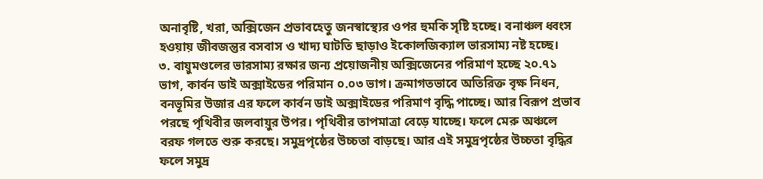অনাবৃষ্টি, খরা, অক্সিজেন প্রভাবহেতু জনস্বাস্থ্যের ওপর হুমকি সৃষ্টি হচ্ছে। বনাঞ্চল ধ্বংস হওয়ায় জীবজন্তুর বসবাস ও খাদ্য ঘাটতি ছাড়াও ইকোলজিক্যাল ভারসাম্য নষ্ট হচ্ছে।
৩. বায়ুমণ্ডলের ভারসাম্য রক্ষার জন্য প্রয়োজনীয় অক্সিজেনের পরিমাণ হচ্ছে ২০.৭১ ভাগ, কার্বন ডাই অক্সাইডের পরিমান ০.০৩ ভাগ। ক্রমাগতভাবে অতিরিক্ত বৃক্ষ নিধন, বনভূমির উজার এর ফলে কার্বন ডাই অক্সাইডের পরিমাণ বৃদ্ধি পাচ্ছে। আর বিরূপ প্রভাব পরছে পৃথিবীর জলবায়ুর উপর। পৃথিবীর তাপমাত্রা বেড়ে যাচ্ছে। ফলে মেরু অঞ্চলে বরফ গলতে শুরু করছে। সমুদ্রপৃষ্ঠের উচ্চতা বাড়ছে। আর এই সমুদ্রপৃষ্ঠের উচ্চতা বৃদ্ধির ফলে সমুদ্র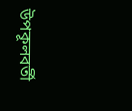উপকূলবর্তী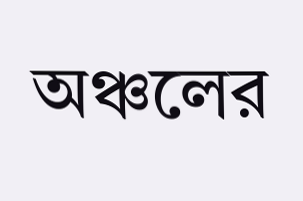অঞ্চলের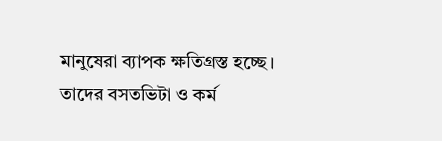মানুষেরা ব্যাপক ক্ষতিগ্রস্ত হচ্ছে। তাদের বসতভিটা ও কর্ম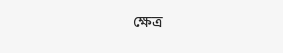ক্ষেত্র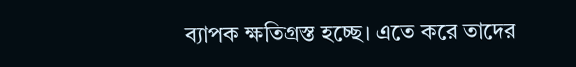ব্যাপক ক্ষতিগ্রস্ত হচ্ছে। এতে করে তাদের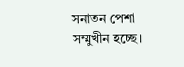সনাতন পেশা সম্মুখীন হচ্ছে।